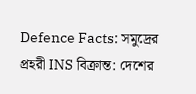Defence Facts: সমুদ্রের প্রহরী INS বিক্রান্ত: দেশের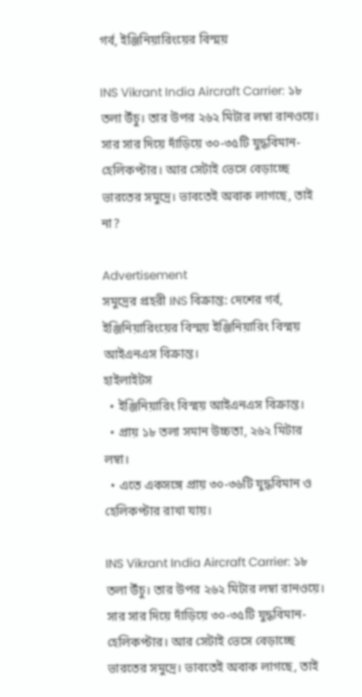গর্ব, ইঞ্জিনিয়ারিংয়ের বিস্ময়

INS Vikrant India Aircraft Carrier: ১৮ তলা উঁচু। তার উপর ২৬২ মিটার লম্বা রানওয়ে। সার সার দিয়ে দাঁড়িয়ে ৩০-৩৫টি যুদ্ধবিমান-হেলিকপ্টার। আর সেটাই ভেসে বেড়াচ্ছে ভারতের সমুদ্রে। ভাবতেই অবাক লাগছে, তাই না?

Advertisement
সমুদ্রের প্রহরী INS বিক্রান্ত: দেশের গর্ব, ইঞ্জিনিয়ারিংয়ের বিস্ময় ইঞ্জিনিয়ারিং বিস্ময় আইএনএস বিক্রান্ত।
হাইলাইটস
  • ইঞ্জিনিয়ারিং বিস্ময় আইএনএস বিক্রান্ত।
  • প্রায় ১৮ তলা সমান উচ্চতা, ২৬২ মিটার লম্বা।
  • এতে একসঙ্গে প্রায় ৩০-৩৬টি যুদ্ধবিমান ও হেলিকপ্টার রাখা যায়।

INS Vikrant India Aircraft Carrier: ১৮ তলা উঁচু। তার উপর ২৬২ মিটার লম্বা রানওয়ে। সার সার দিয়ে দাঁড়িয়ে ৩০-৩৫টি যুদ্ধবিমান-হেলিকপ্টার। আর সেটাই ভেসে বেড়াচ্ছে ভারতের সমুদ্রে। ভাবতেই অবাক লাগছে, তাই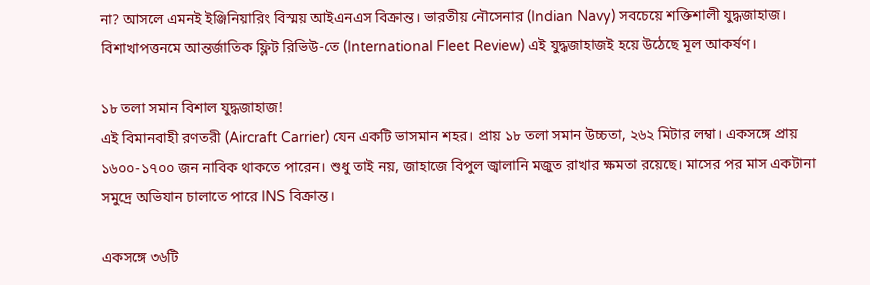না? আসলে এমনই ইঞ্জিনিয়ারিং বিস্ময় আইএনএস বিক্রান্ত। ভারতীয় নৌসেনার (Indian Navy) সবচেয়ে শক্তিশালী যুদ্ধজাহাজ। বিশাখাপত্তনমে আন্তর্জাতিক ফ্লিট রিভিউ-তে (International Fleet Review) এই যুদ্ধজাহাজই হয়ে উঠেছে মূল আকর্ষণ।

১৮ তলা সমান বিশাল যুদ্ধজাহাজ!
এই বিমানবাহী রণতরী (Aircraft Carrier) যেন একটি ভাসমান শহর। প্রায় ১৮ তলা সমান উচ্চতা, ২৬২ মিটার লম্বা। একসঙ্গে প্রায় ১৬০০-১৭০০ জন নাবিক থাকতে পারেন। শুধু তাই নয়, জাহাজে বিপুল জ্বালানি মজুত রাখার ক্ষমতা রয়েছে। মাসের পর মাস একটানা সমুদ্রে অভিযান চালাতে পারে INS বিক্রান্ত।

একসঙ্গে ৩৬টি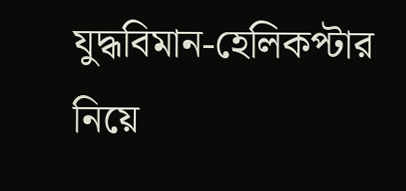যুদ্ধবিমান-হেলিকপ্টার নিয়ে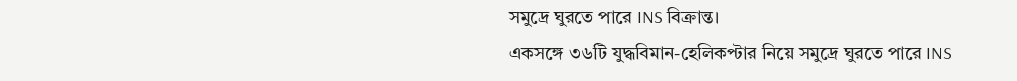সমুদ্রে ঘুরতে পারে INS বিক্রান্ত।
একসঙ্গে ৩৬টি যুদ্ধবিমান-হেলিকপ্টার নিয়ে সমুদ্রে ঘুরতে পারে INS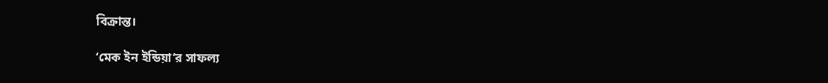বিক্রান্ত।

‘মেক ইন ইন্ডিয়া’র সাফল্য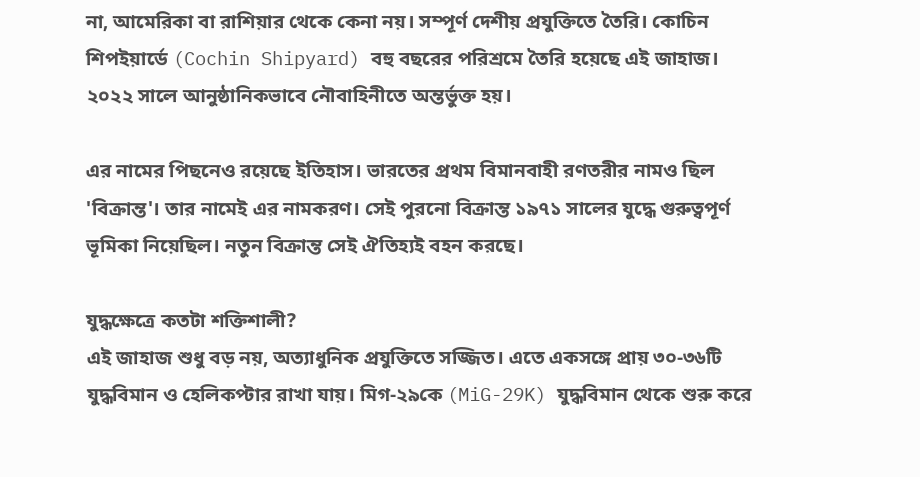না, আমেরিকা বা রাশিয়ার থেকে কেনা নয়। সম্পূর্ণ দেশীয় প্রযুক্তিতে তৈরি। কোচিন শিপইয়ার্ডে (Cochin Shipyard) বহু বছরের পরিশ্রমে তৈরি হয়েছে এই জাহাজ। ২০২২ সালে আনুষ্ঠানিকভাবে নৌবাহিনীতে অন্তর্ভুক্ত হয়।

এর নামের পিছনেও রয়েছে ইতিহাস। ভারতের প্রথম বিমানবাহী রণতরীর নামও ছিল 'বিক্রান্ত'। তার নামেই এর নামকরণ। সেই পুরনো বিক্রান্ত ১৯৭১ সালের যুদ্ধে গুরুত্বপূর্ণ ভূমিকা নিয়েছিল। নতুন বিক্রান্ত সেই ঐতিহ্যই বহন করছে।

যুদ্ধক্ষেত্রে কতটা শক্তিশালী?
এই জাহাজ শুধু বড় নয়, অত্যাধুনিক প্রযুক্তিতে সজ্জিত। এতে একসঙ্গে প্রায় ৩০-৩৬টি যুদ্ধবিমান ও হেলিকপ্টার রাখা যায়। মিগ-২৯কে (MiG-29K) যুদ্ধবিমান থেকে শুরু করে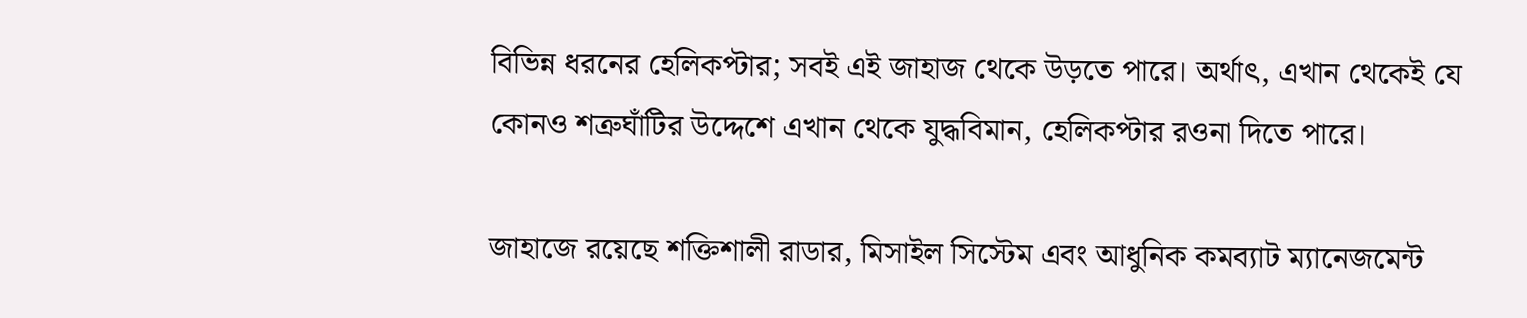বিভিন্ন ধরনের হেলিকপ্টার; সবই এই জাহাজ থেকে উড়তে পারে। অর্থাৎ, এখান থেকেই যে কোনও শত্রুঘাঁটির উদ্দেশে এখান থেকে যুদ্ধবিমান, হেলিকপ্টার রওনা দিতে পারে।

জাহাজে রয়েছে শক্তিশালী রাডার, মিসাইল সিস্টেম এবং আধুনিক কমব্যাট ম্যানেজমেন্ট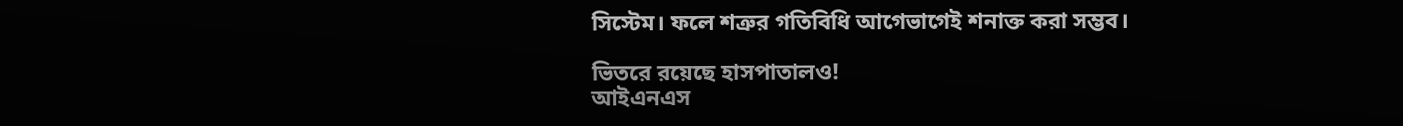সিস্টেম। ফলে শত্রুর গতিবিধি আগেভাগেই শনাক্ত করা সম্ভব।

ভিতরে রয়েছে হাসপাতালও!
আইএনএস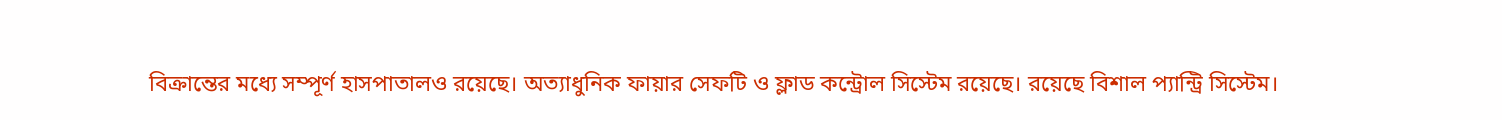বিক্রান্তের মধ্যে সম্পূর্ণ হাসপাতালও রয়েছে। অত্যাধুনিক ফায়ার সেফটি ও ফ্লাড কন্ট্রোল সিস্টেম রয়েছে। রয়েছে বিশাল প্যান্ট্রি সিস্টেম।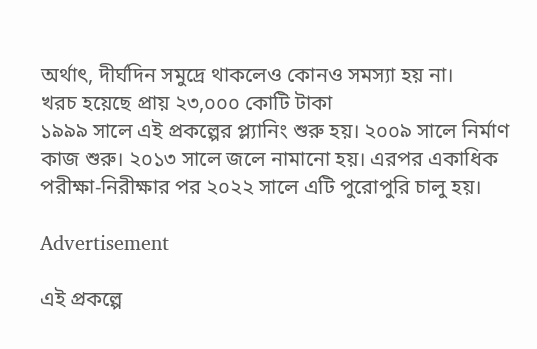অর্থাৎ, দীর্ঘদিন সমুদ্রে থাকলেও কোনও সমস্যা হয় না।
খরচ হয়েছে প্রায় ২৩,০০০ কোটি টাকা
১৯৯৯ সালে এই প্রকল্পের প্ল্যানিং শুরু হয়। ২০০৯ সালে নির্মাণ কাজ শুরু। ২০১৩ সালে জলে নামানো হয়। এরপর একাধিক পরীক্ষা-নিরীক্ষার পর ২০২২ সালে এটি পুরোপুরি চালু হয়।

Advertisement

এই প্রকল্পে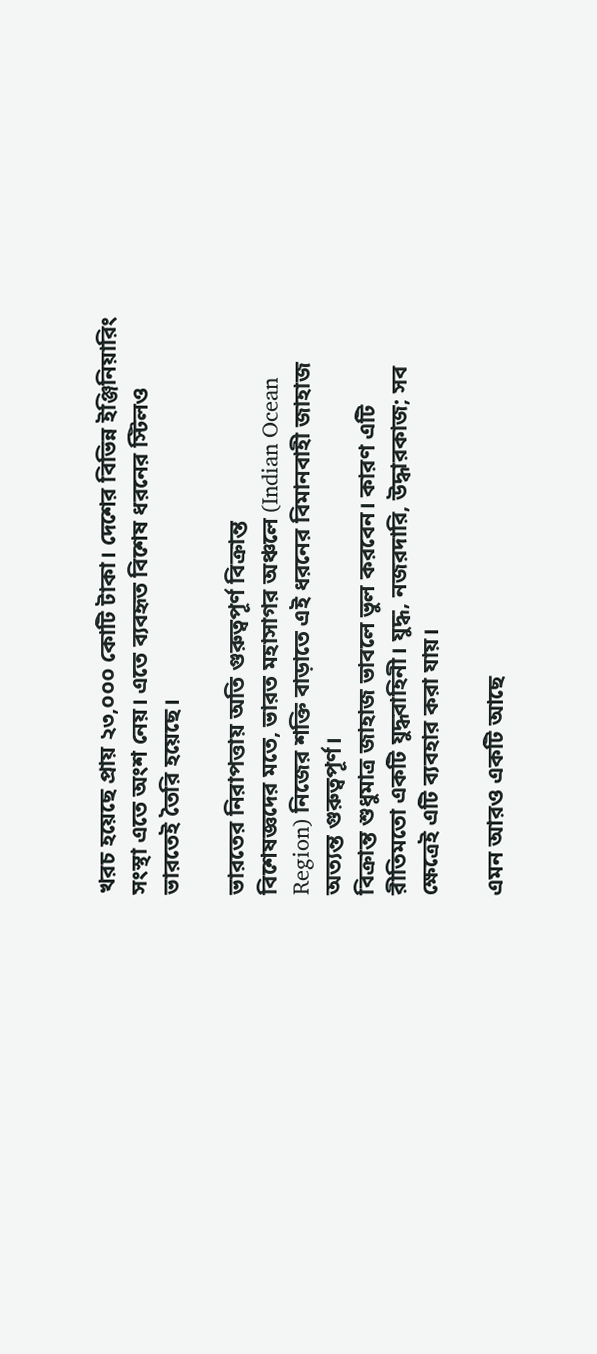খরচ হয়েছে প্রায় ২৩,০০০ কোটি টাকা। দেশের বিভিন্ন ইঞ্জিনিয়ারিং সংস্থা এতে অংশ নেয়। এতে ব্যবহৃত বিশেষ ধরনের স্টিলও ভারতেই তৈরি হয়েছে।

ভারতের নিরাপত্তায় অতি গুরুত্বপূর্ণ বিক্রান্ত
বিশেষজ্ঞদের মতে, ভারত মহাসাগর অঞ্চলে (Indian Ocean Region) নিজের শক্তি বাড়াতে এই ধরনের বিমানবাহী জাহাজ অত্যন্ত গুরুত্বপূর্ণ।
বিক্রান্ত শুধুমাত্র জাহাজ ভাবলে ভুল করবেন। কারণ এটি রীতিমতো একটি যুদ্ধবাহিনী। যুদ্ধ, নজরদারি, উদ্ধারকাজ; সব ক্ষেত্রেই এটি ব্যবহার করা যায়।

এমন আরও একটি আছে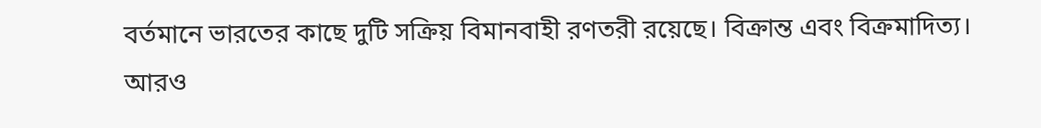বর্তমানে ভারতের কাছে দুটি সক্রিয় বিমানবাহী রণতরী রয়েছে। বিক্রান্ত এবং বিক্রমাদিত্য। আরও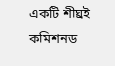একটি শীঘ্রই কমিশনড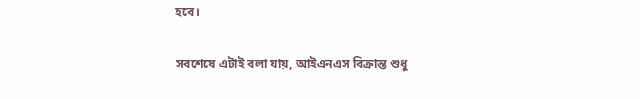হবে।

সবশেষে এটাই বলা যায়, আইএনএস বিক্রান্ত শুধু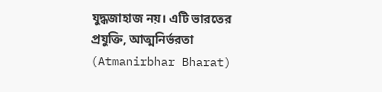যুদ্ধজাহাজ নয়। এটি ভারতের প্রযুক্তি, আত্মনির্ভরতা (Atmanirbhar Bharat)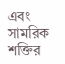এবং সামরিক শক্তির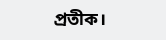প্রতীক।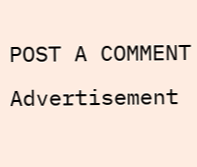POST A COMMENT
Advertisement